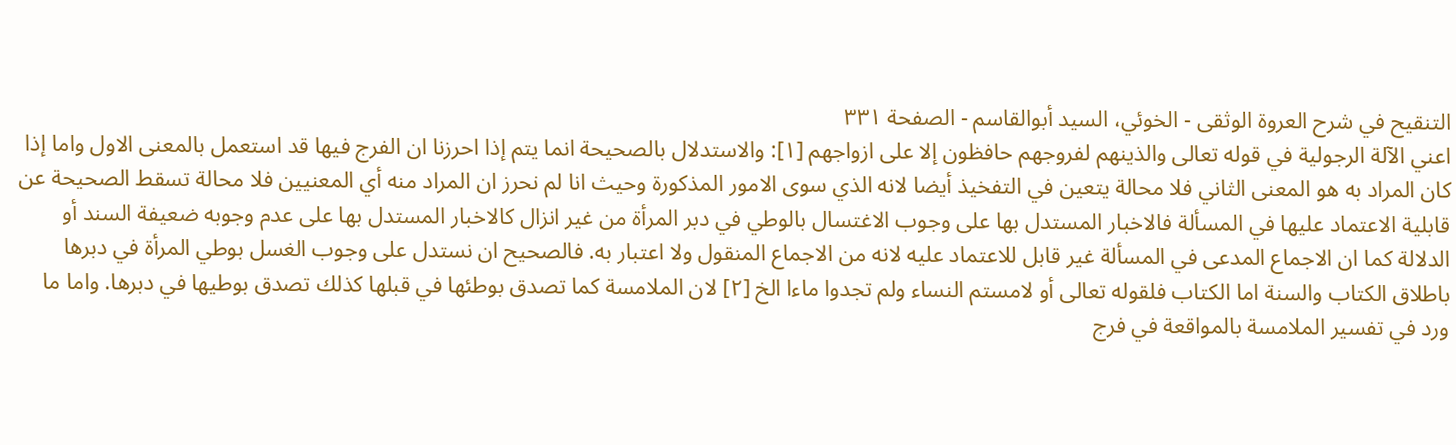التنقيح في شرح العروة الوثقى - الخوئي، السيد أبوالقاسم - الصفحة ٣٣١
اعني الآلة الرجولية في قوله تعالى والذينهم لفروجهم حافظون إلا على ازواجهم [١]: والاستدلال بالصحيحة انما يتم إذا احرزنا ان الفرج فيها قد استعمل بالمعنى الاول واما إذا كان المراد به هو المعنى الثاني فلا محالة يتعين في التفخيذ أيضا لانه الذي سوى الامور المذكورة وحيث انا لم نحرز ان المراد منه أي المعنيين فلا محالة تسقط الصحيحة عن قابلية الاعتماد عليها في المسألة فالاخبار المستدل بها على وجوب الاغتسال بالوطي في دبر المرأة من غير انزال كالاخبار المستدل بها على عدم وجوبه ضعيفة السند أو الدلالة كما ان الاجماع المدعى في المسألة غير قابل للاعتماد عليه لانه من الاجماع المنقول ولا اعتبار به. فالصحيح ان نستدل على وجوب الغسل بوطي المرأة في دبرها باطلاق الكتاب والسنة اما الكتاب فلقوله تعالى أو لامستم النساء ولم تجدوا ماءا الخ [٢] لان الملامسة كما تصدق بوطئها في قبلها كذلك تصدق بوطيها في دبرها. واما ما ورد في تفسير الملامسة بالمواقعة في فرج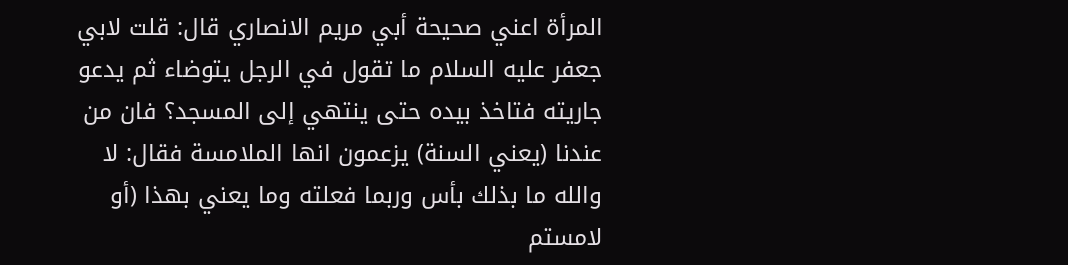المرأة اعني صحيحة أبي مريم الانصاري قال: قلت لابي جعفر عليه السلام ما تقول في الرجل يتوضاء ثم يدعو جاريته فتاخذ بيده حتى ينتهي إلى المسجد؟ فان من عندنا (يعني السنة) يزعمون انها الملامسة فقال: لا والله ما بذلك بأس وربما فعلته وما يعني بهذا (أو لامستم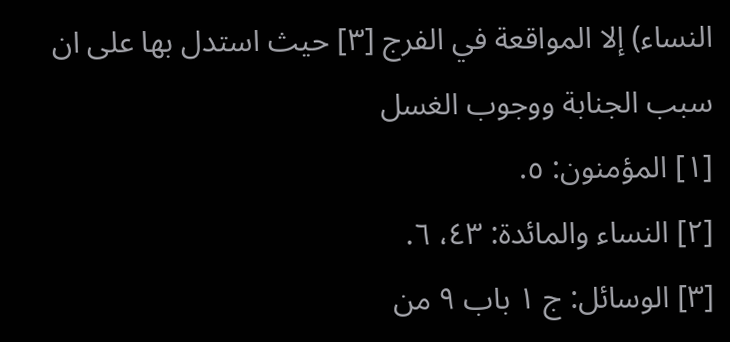النساء) إلا المواقعة في الفرج [٣] حيث استدل بها على ان سبب الجنابة ووجوب الغسل
[١] المؤمنون: ٥.
[٢] النساء والمائدة: ٤٣، ٦.
[٣] الوسائل: ج ١ باب ٩ من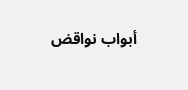أبواب نواقض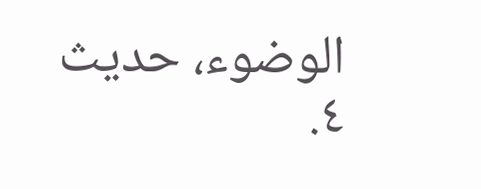الوضوء، حديث ٤.